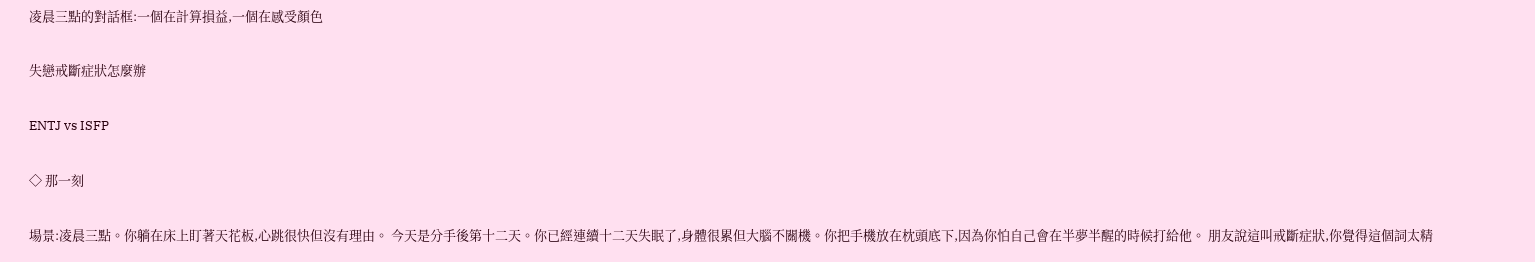凌晨三點的對話框:一個在計算損益,一個在感受顏色

失戀戒斷症狀怎麼辦

ENTJ vs ISFP

◇ 那一刻

場景:凌晨三點。你躺在床上盯著天花板,心跳很快但沒有理由。 今天是分手後第十二天。你已經連續十二天失眠了,身體很累但大腦不關機。你把手機放在枕頭底下,因為你怕自己會在半夢半醒的時候打給他。 朋友說這叫戒斷症狀,你覺得這個詞太精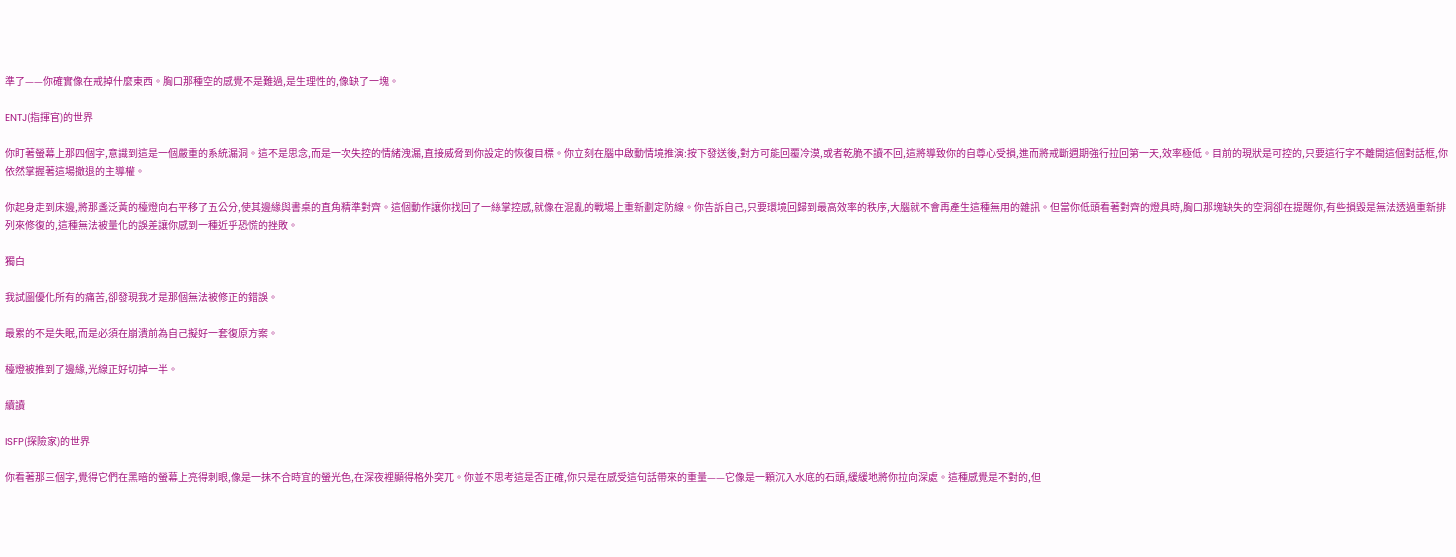準了——你確實像在戒掉什麼東西。胸口那種空的感覺不是難過,是生理性的,像缺了一塊。

ENTJ(指揮官)的世界

你盯著螢幕上那四個字,意識到這是一個嚴重的系統漏洞。這不是思念,而是一次失控的情緒洩漏,直接威脅到你設定的恢復目標。你立刻在腦中啟動情境推演:按下發送後,對方可能回覆冷漠,或者乾脆不讀不回,這將導致你的自尊心受損,進而將戒斷週期強行拉回第一天,效率極低。目前的現狀是可控的,只要這行字不離開這個對話框,你依然掌握著這場撤退的主導權。

你起身走到床邊,將那盞泛黃的檯燈向右平移了五公分,使其邊緣與書桌的直角精準對齊。這個動作讓你找回了一絲掌控感,就像在混亂的戰場上重新劃定防線。你告訴自己,只要環境回歸到最高效率的秩序,大腦就不會再產生這種無用的雜訊。但當你低頭看著對齊的燈具時,胸口那塊缺失的空洞卻在提醒你,有些損毀是無法透過重新排列來修復的,這種無法被量化的誤差讓你感到一種近乎恐慌的挫敗。

獨白

我試圖優化所有的痛苦,卻發現我才是那個無法被修正的錯誤。

最累的不是失眠,而是必須在崩潰前為自己擬好一套復原方案。

檯燈被推到了邊緣,光線正好切掉一半。

續讀

ISFP(探險家)的世界

你看著那三個字,覺得它們在黑暗的螢幕上亮得刺眼,像是一抹不合時宜的螢光色,在深夜裡顯得格外突兀。你並不思考這是否正確,你只是在感受這句話帶來的重量——它像是一顆沉入水底的石頭,緩緩地將你拉向深處。這種感覺是不對的,但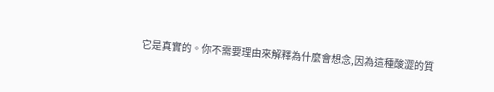它是真實的。你不需要理由來解釋為什麼會想念,因為這種酸澀的質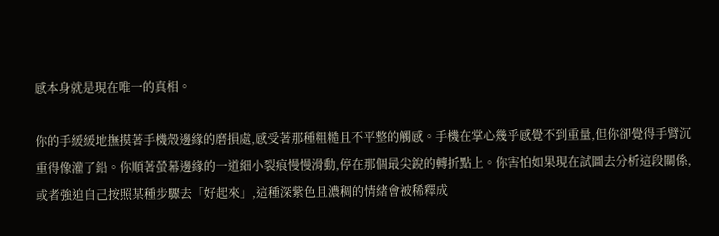感本身就是現在唯一的真相。

你的手緩緩地撫摸著手機殼邊緣的磨損處,感受著那種粗糙且不平整的觸感。手機在掌心幾乎感覺不到重量,但你卻覺得手臂沉重得像灌了鉛。你順著螢幕邊緣的一道細小裂痕慢慢滑動,停在那個最尖銳的轉折點上。你害怕如果現在試圖去分析這段關係,或者強迫自己按照某種步驟去「好起來」,這種深紫色且濃稠的情緒會被稀釋成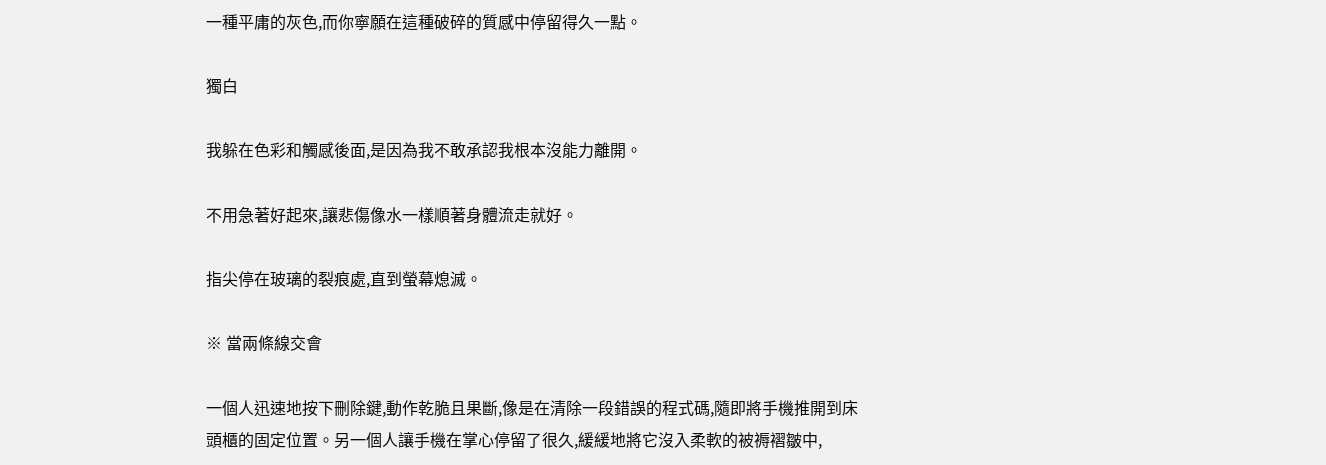一種平庸的灰色,而你寧願在這種破碎的質感中停留得久一點。

獨白

我躲在色彩和觸感後面,是因為我不敢承認我根本沒能力離開。

不用急著好起來,讓悲傷像水一樣順著身體流走就好。

指尖停在玻璃的裂痕處,直到螢幕熄滅。

※ 當兩條線交會

一個人迅速地按下刪除鍵,動作乾脆且果斷,像是在清除一段錯誤的程式碼,隨即將手機推開到床頭櫃的固定位置。另一個人讓手機在掌心停留了很久,緩緩地將它沒入柔軟的被褥褶皺中,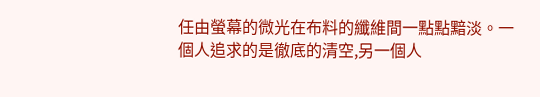任由螢幕的微光在布料的纖維間一點點黯淡。一個人追求的是徹底的清空,另一個人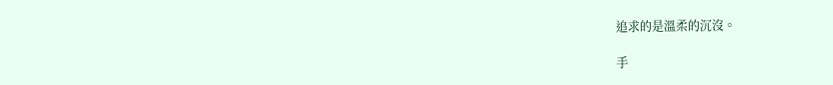追求的是溫柔的沉沒。

手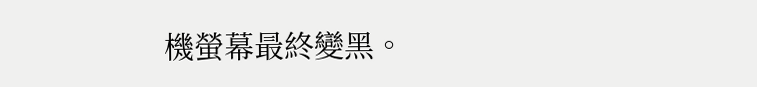機螢幕最終變黑。